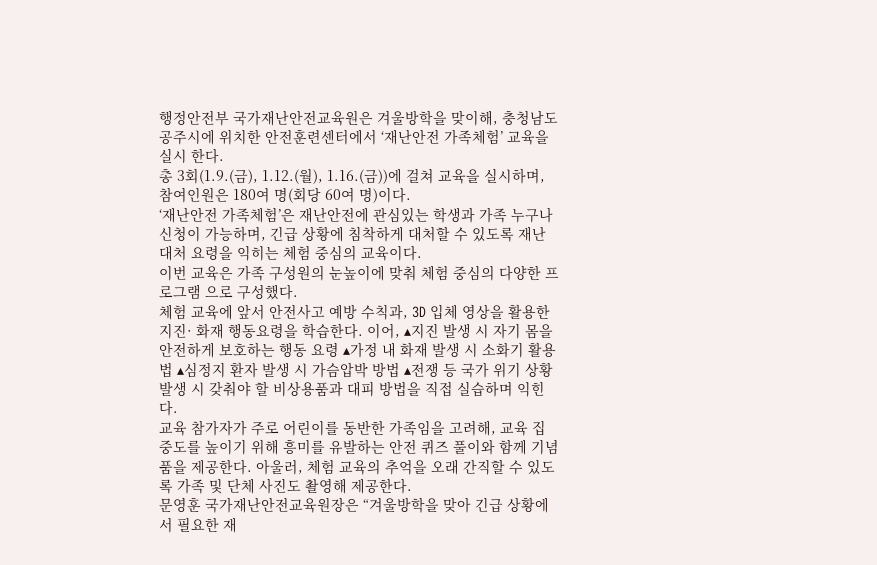행정안전부 국가재난안전교육원은 겨울방학을 맞이해, 충청남도 공주시에 위치한 안전훈련센터에서 ‘재난안전 가족체험’ 교육을 실시 한다.
총 3회(1.9.(금), 1.12.(월), 1.16.(금))에 걸쳐 교육을 실시하며, 참여인원은 180여 명(회당 60여 명)이다.
‘재난안전 가족체험’은 재난안전에 관심있는 학생과 가족 누구나 신청이 가능하며, 긴급 상황에 침착하게 대처할 수 있도록 재난대처 요령을 익히는 체험 중심의 교육이다.
이번 교육은 가족 구성원의 눈높이에 맞춰 체험 중심의 다양한 프로그램 으로 구성했다.
체험 교육에 앞서 안전사고 예방 수칙과, 3D 입체 영상을 활용한 지진· 화재 행동요령을 학습한다. 이어, ▴지진 발생 시 자기 몸을 안전하게 보호하는 행동 요령 ▴가정 내 화재 발생 시 소화기 활용법 ▴심정지 환자 발생 시 가슴압박 방법 ▴전쟁 등 국가 위기 상황 발생 시 갖춰야 할 비상용품과 대피 방법을 직접 실습하며 익힌다.
교육 참가자가 주로 어린이를 동반한 가족임을 고려해, 교육 집중도를 높이기 위해 흥미를 유발하는 안전 퀴즈 풀이와 함께 기념품을 제공한다. 아울러, 체험 교육의 추억을 오래 간직할 수 있도록 가족 및 단체 사진도 촬영해 제공한다.
문영훈 국가재난안전교육원장은 “겨울방학을 맞아 긴급 상황에서 필요한 재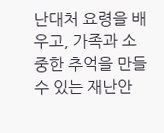난대처 요령을 배우고, 가족과 소중한 추억을 만들 수 있는 재난안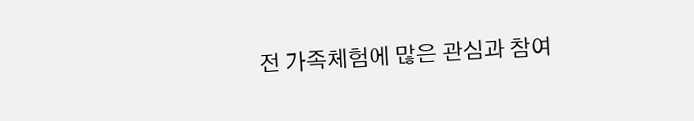전 가족체험에 많은 관심과 참여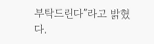부탁드린다”라고 밝혔다.